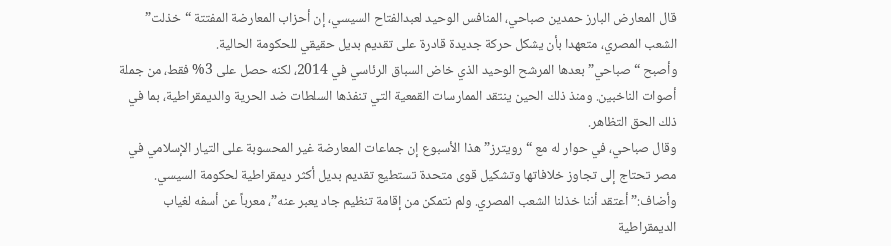قال المعارض البارز حمدين صباحي، المنافس الوحيد لعبدالفتاح السيسي، إن أحزاب المعارضة المفتتة “خذلت” الشعب المصري، متعهدا بأن يشكل حركة جديدة قادرة على تقديم بديل حقيقي للحكومة الحالية.
وأصبح “صباحي” بعدها المرشح الوحيد الذي خاض السباق الرئاسي في 2014، لكنه حصل على 3% فقط، من جملة أصوات الناخبين. ومنذ ذلك الحين ينتقد الممارسات القمعية التي تنفذها السلطات ضد الحرية والديمقراطية، بما في ذلك الحق التظاهر.
وقال صباحي، في حوار له مع “رويترز” هذا الأسبوع إن جماعات المعارضة غير المحسوبة على التيار الإسلامي في مصر تحتاج إلى تجاوز خلافاتها وتشكيل قوى متحدة تستطيع تقديم بديل أكثر ديمقراطية لحكومة السيسي.
وأضاف:”أعتقد أننا خذلنا الشعب المصري. ولم نتمكن من إقامة تنظيم جاد يعبر عنه”، معرباً عن أسفه لغياب الديمقراطية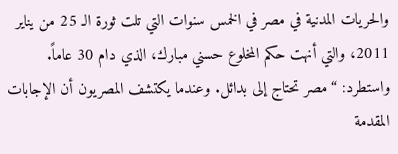والحريات المدنية في مصر في الخمس سنوات التي تلت ثورة الـ 25 من يناير 2011، والتي أنهت حكم المخلوع حسني مبارك، الذي دام 30 عاماً.
واستطرد: “مصر تحتاج إلى بدائل. وعندما يكتشف المصريون أن الإجابات المقدمة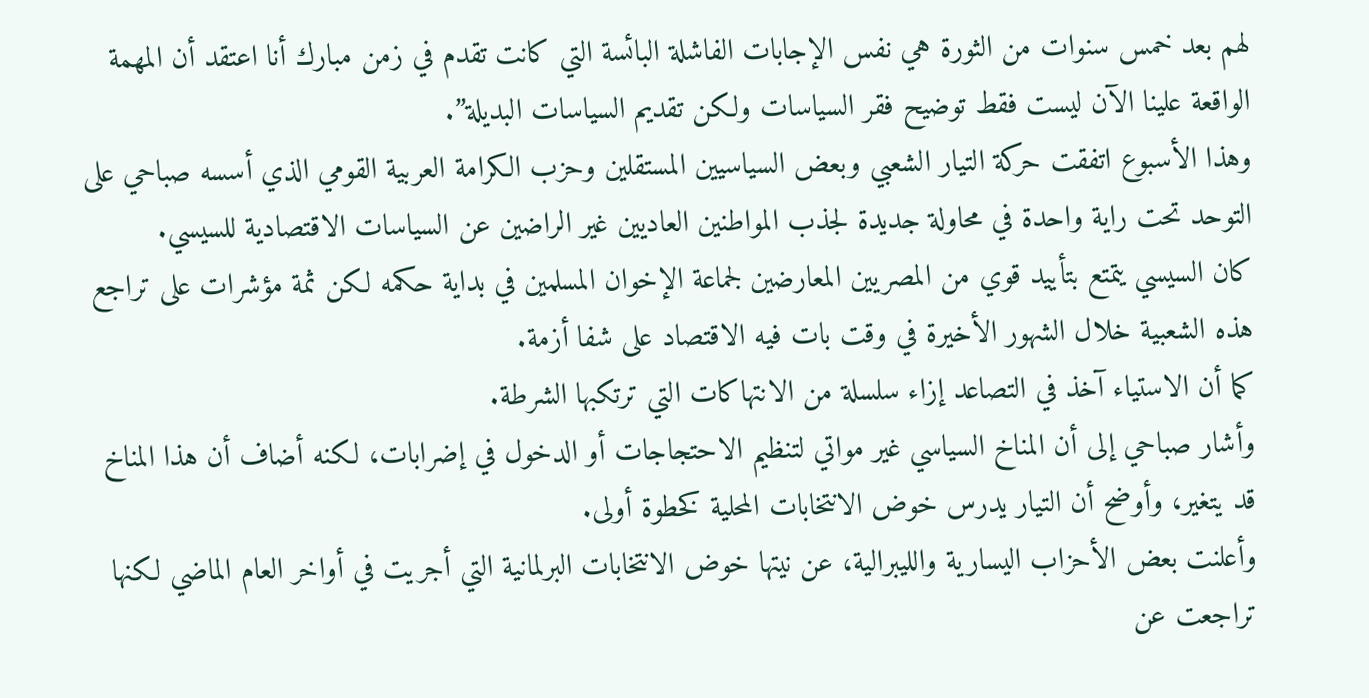لهم بعد خمس سنوات من الثورة هي نفس الإجابات الفاشلة البائسة التي كانت تقدم في زمن مبارك أنا اعتقد أن المهمة الواقعة علينا الآن ليست فقط توضيح فقر السياسات ولكن تقديم السياسات البديلة”.
وهذا الأسبوع اتفقت حركة التيار الشعبي وبعض السياسيين المستقلين وحزب الكرامة العربية القومي الذي أسسه صباحي على التوحد تحت راية واحدة في محاولة جديدة لجذب المواطنين العاديين غير الراضين عن السياسات الاقتصادية للسيسي.
كان السيسي يتمتع بتأييد قوي من المصريين المعارضين لجماعة الإخوان المسلمين في بداية حكمه لكن ثمة مؤشرات على تراجع هذه الشعبية خلال الشهور الأخيرة في وقت بات فيه الاقتصاد على شفا أزمة.
كما أن الاستياء آخذ في التصاعد إزاء سلسلة من الانتهاكات التي ترتكبها الشرطة.
وأشار صباحي إلى أن المناخ السياسي غير مواتي لتنظيم الاحتجاجات أو الدخول في إضرابات، لكنه أضاف أن هذا المناخ قد يتغير، وأوضح أن التيار يدرس خوض الانتخابات المحلية كخطوة أولى.
وأعلنت بعض الأحزاب اليسارية والليبرالية، عن نيتها خوض الانتخابات البرلمانية التي أجريت في أواخر العام الماضي لكنها تراجعت عن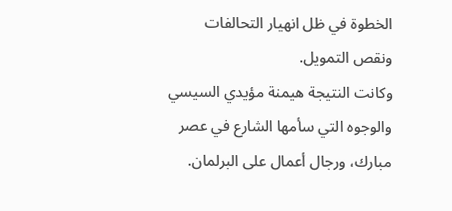الخطوة في ظل انهيار التحالفات ونقص التمويل.
وكانت النتيجة هيمنة مؤيدي السيسي والوجوه التي سأمها الشارع في عصر مبارك، ورجال أعمال على البرلمان.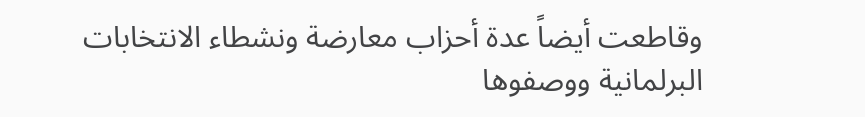وقاطعت أيضاً عدة أحزاب معارضة ونشطاء الانتخابات البرلمانية ووصفوها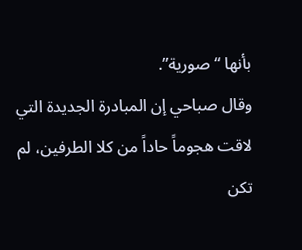بأنها “صورية”.
وقال صباحي إن المبادرة الجديدة التي لاقت هجوماً حاداً من كلا الطرفين، لم تكن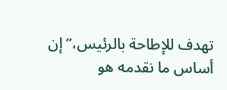تهدف للإطاحة بالرئيس،” إن أساس ما نقدمه هو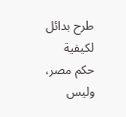طرح بدائل لكيفية حكم مصر، وليس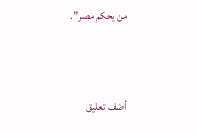من يحكم مصر”.


أضف تعليق